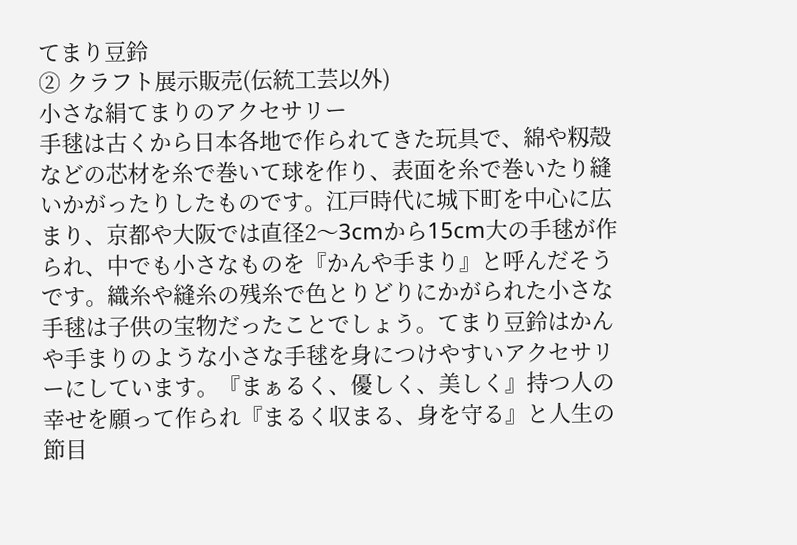てまり豆鈴
② クラフト展示販売(伝統工芸以外)
小さな絹てまりのアクセサリー
手毬は古くから日本各地で作られてきた玩具で、綿や籾殻などの芯材を糸で巻いて球を作り、表面を糸で巻いたり縫いかがったりしたものです。江戸時代に城下町を中心に広まり、京都や大阪では直径2〜3cmから15cm大の手毬が作られ、中でも小さなものを『かんや手まり』と呼んだそうです。織糸や縫糸の残糸で色とりどりにかがられた小さな手毬は子供の宝物だったことでしょう。てまり豆鈴はかんや手まりのような小さな手毬を身につけやすいアクセサリーにしています。『まぁるく、優しく、美しく』持つ人の幸せを願って作られ『まるく収まる、身を守る』と人生の節目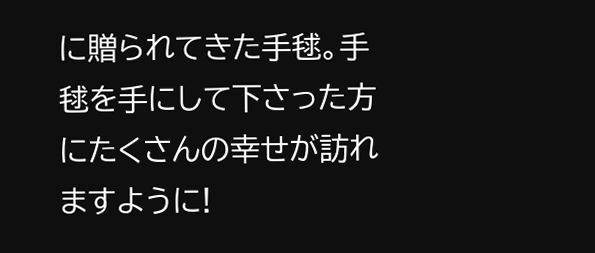に贈られてきた手毬。手毬を手にして下さった方にたくさんの幸せが訪れますように!